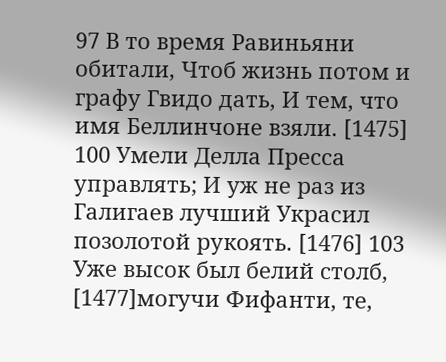97 В то время Равиньяни обитали, Чтоб жизнь потом и графу Гвидо дать, И тем, что имя Беллинчоне взяли. [1475] 100 Умели Делла Пресса управлять; И уж не раз из Галигаев лучший Украсил позолотой рукоять. [1476] 103 Уже высок был белий столб, [1477]могучи Фифанти, те,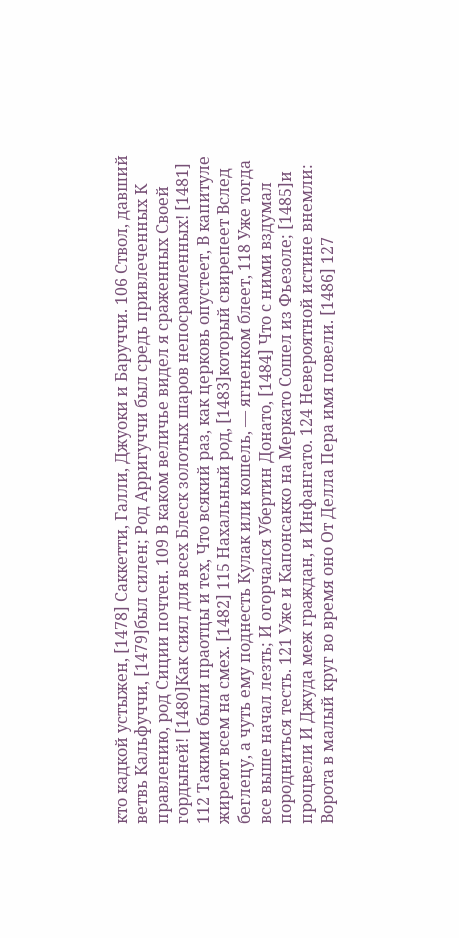кто кадкой устыжен, [1478] Саккетти, Галли, Джуоки и Баруччи. 106 Ствол, давший ветвь Кальфуччи, [1479]был силен; Род Арригуччи был средь привлеченных К правлению, род Сиции почтен. 109 В каком величье видел я сраженных Своей гордыней! [1480]Как сиял для всех Блеск золотых шаров непосрамленных! [1481] 112 Такими были праотцы и тех, Что всякий раз, как церковь опустеет, В капитуле жиреют всем на смех. [1482] 115 Нахальный род, [1483]который свирепеет Вслед беглецу, а чуть ему поднесть Кулак или кошель, — ягненком блеет, 118 Уже тогда все выше начал лезть; И огорчался Убертин Донато, [1484] Что с ними вздумал породниться тесть. 121 Уже и Капонсакко на Меркато Сошел из Фьезоле; [1485]и процвели И Джуда меж граждан, и Инфангато. 124 Невероятной истине внемли: Ворота в малый круг во время оно От Делла Пера имя повели. [1486] 127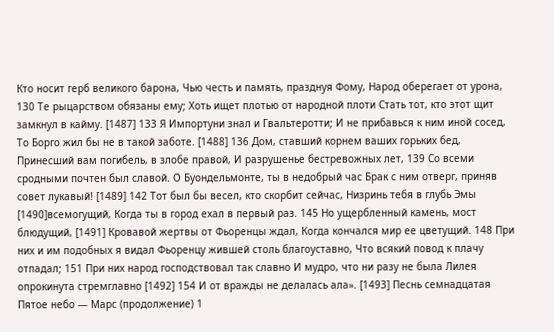Кто носит герб великого барона, Чью честь и память, празднуя Фому, Народ оберегает от урона, 130 Те рыцарством обязаны ему; Хоть ищет плотью от народной плоти Стать тот, кто этот щит замкнул в кайму. [1487] 133 Я Импортуни знал и Гвальтеротти; И не прибавься к ним иной сосед, То Борго жил бы не в такой заботе. [1488] 136 Дом, ставший корнем ваших горьких бед, Принесший вам погибель, в злобе правой, И разрушенье бестревожных лет, 139 Со всеми сродными почтен был славой. О Буондельмонте, ты в недобрый час Брак с ним отверг, приняв совет лукавый! [1489] 142 Тот был бы весел, кто скорбит сейчас, Низринь тебя в глубь Эмы [1490]всемогущий, Когда ты в город ехал в первый раз. 145 Но ущербленный камень, мост блюдущий, [1491] Кровавой жертвы от Фьоренцы ждал, Когда кончался мир ее цветущий. 148 При них и им подобных я видал Фьоренцу жившей столь благоуставно, Что всякий повод к плачу отпадал; 151 При них народ господствовал так славно И мудро, что ни разу не была Лилея опрокинута стремглавно [1492] 154 И от вражды не делалась ала». [1493] Песнь семнадцатая
Пятое небо — Марс (продолжение) 1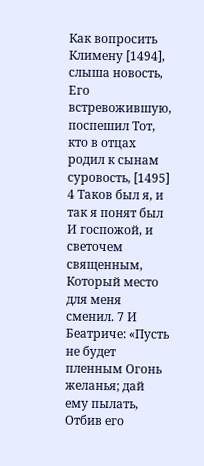Как вопросить Климену [1494], слыша новость, Его встревожившую, поспешил Тот, кто в отцах родил к сынам суровость, [1495] 4 Таков был я, и так я понят был И госпожой, и светочем священным, Который место для меня сменил. 7 И Беатриче: «Пусть не будет пленным Огонь желанья; дай ему пылать, Отбив его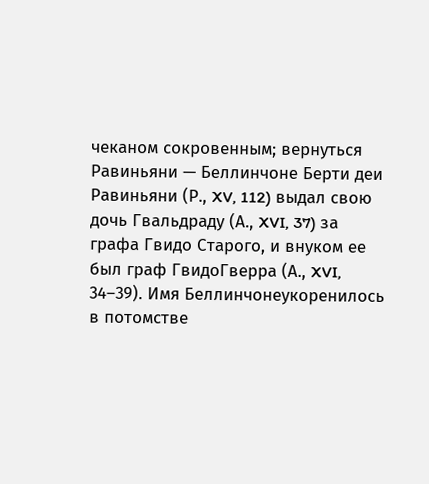чеканом сокровенным; вернуться Равиньяни — Беллинчоне Берти деи Равиньяни (Р., XV, 112) выдал свою дочь Гвальдраду (А., XVI, 37) за графа Гвидо Старого, и внуком ее был граф ГвидоГверра (А., XVI, 34–39). Имя Беллинчонеукоренилось в потомстве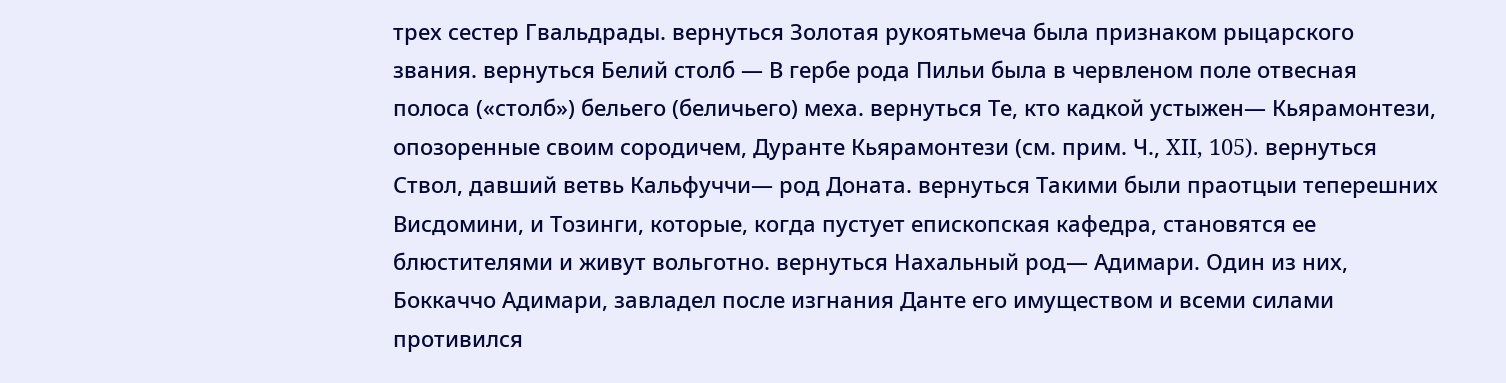трех сестер Гвальдрады. вернуться Золотая рукоятьмеча была признаком рыцарского звания. вернуться Белий столб — В гербе рода Пильи была в червленом поле отвесная полоса («столб») бельего (беличьего) меха. вернуться Те, кто кадкой устыжен— Кьярамонтези, опозоренные своим сородичем, Дуранте Кьярамонтези (см. прим. Ч., XII, 105). вернуться Ствол, давший ветвь Кальфуччи— род Доната. вернуться Такими были праотцыи теперешних Висдомини, и Тозинги, которые, когда пустует епископская кафедра, становятся ее блюстителями и живут вольготно. вернуться Нахальный род— Адимари. Один из них, Боккаччо Адимари, завладел после изгнания Данте его имуществом и всеми силами противился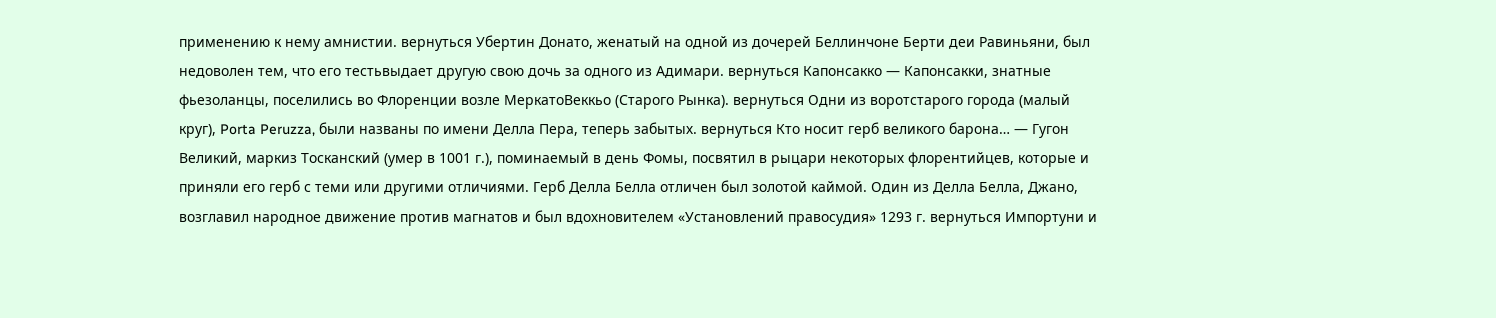применению к нему амнистии. вернуться Убертин Донато, женатый на одной из дочерей Беллинчоне Берти деи Равиньяни, был недоволен тем, что его тестьвыдает другую свою дочь за одного из Адимари. вернуться Капонсакко — Капонсакки, знатные фьезоланцы, поселились во Флоренции возле МеркатоВеккьо (Старого Рынка). вернуться Одни из воротстарого города (малый круг), Porta Peruzza, были названы по имени Делла Пера, теперь забытых. вернуться Кто носит герб великого барона… — Гугон Великий, маркиз Тосканский (умер в 1001 г.), поминаемый в день Фомы, посвятил в рыцари некоторых флорентийцев, которые и приняли его герб с теми или другими отличиями. Герб Делла Белла отличен был золотой каймой. Один из Делла Белла, Джано, возглавил народное движение против магнатов и был вдохновителем «Установлений правосудия» 1293 г. вернуться Импортуни и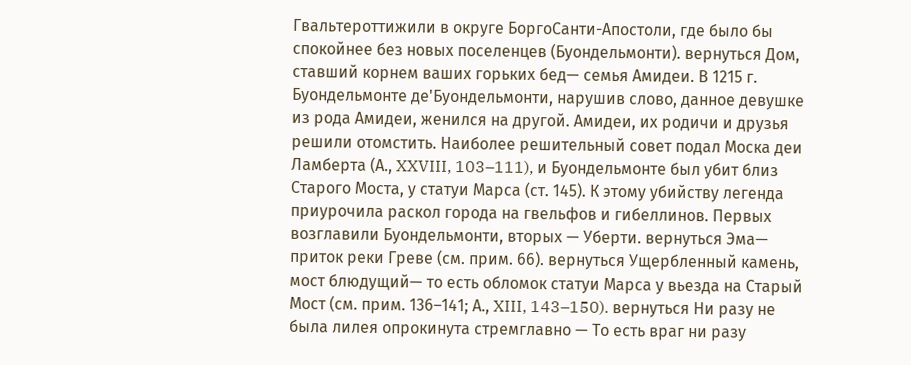Гвальтероттижили в округе БоргоСанти-Апостоли, где было бы спокойнее без новых поселенцев (Буондельмонти). вернуться Дом, ставший корнем ваших горьких бед— семья Амидеи. В 1215 г. Буондельмонте де'Буондельмонти, нарушив слово, данное девушке из рода Амидеи, женился на другой. Амидеи, их родичи и друзья решили отомстить. Наиболее решительный совет подал Моска деи Ламберта (А., XXVIII, 103–111), и Буондельмонте был убит близ Старого Моста, у статуи Марса (ст. 145). К этому убийству легенда приурочила раскол города на гвельфов и гибеллинов. Первых возглавили Буондельмонти, вторых — Уберти. вернуться Эма— приток реки Греве (см. прим. 66). вернуться Ущербленный камень, мост блюдущий— то есть обломок статуи Марса у вьезда на Старый Мост (см. прим. 136–141; А., XIII, 143–150). вернуться Ни разу не была лилея опрокинута стремглавно — То есть враг ни разу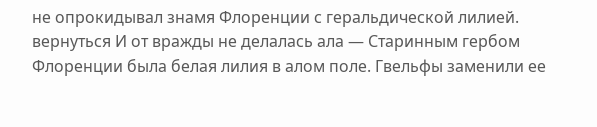не опрокидывал знамя Флоренции с геральдической лилией. вернуться И от вражды не делалась ала — Старинным гербом Флоренции была белая лилия в алом поле. Гвельфы заменили ее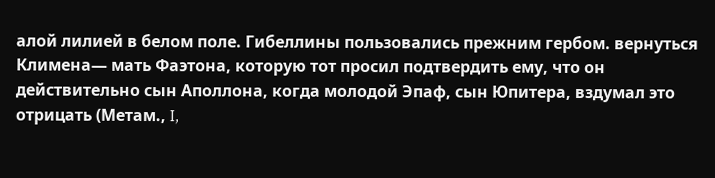алой лилией в белом поле. Гибеллины пользовались прежним гербом. вернуться Климена— мать Фаэтона, которую тот просил подтвердить ему, что он действительно сын Аполлона, когда молодой Эпаф, сын Юпитера, вздумал это отрицать (Метам., I,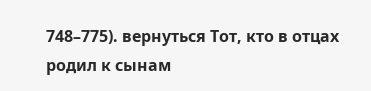748–775). вернуться Тот, кто в отцах родил к сынам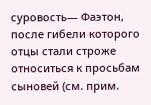суровость— Фаэтон, после гибели которого отцы стали строже относиться к просьбам сыновей (см. прим.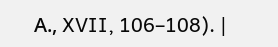А., XVII, 106–108). |